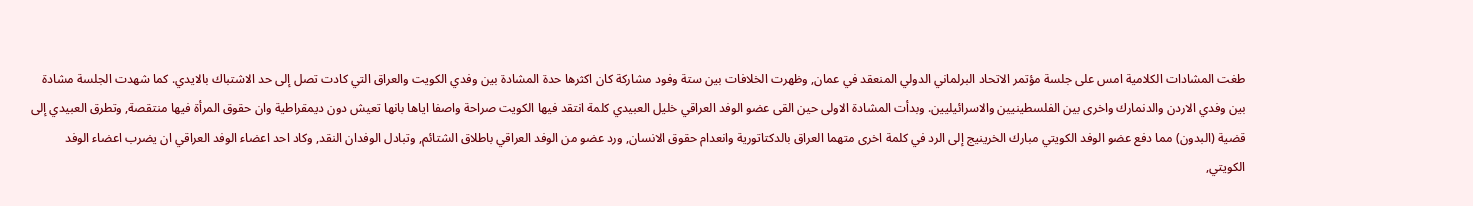طغت المشادات الكلامية امس على جلسة مؤتمر الاتحاد البرلماني الدولي المنعقد في عمان, وظهرت الخلافات بين ستة وفود مشاركة كان اكثرها حدة المشادة بين وفدي الكويت والعراق التي كادت تصل إلى حد الاشتباك بالايدي. كما شهدت الجلسة مشادة بين وفدي الاردن والدنمارك واخرى بين الفلسطينيين والاسرائيليين. وبدأت المشادة الاولى حين القى عضو الوفد العراقي خليل العبيدي كلمة انتقد فيها الكويت صراحة واصفا اياها بانها تعيش دون ديمقراطية وان حقوق المرأة فيها منتقصة, وتطرق العبيدي إلى قضية (البدون) مما دفع عضو الوفد الكويتي مبارك الخرينيج إلى الرد في كلمة اخرى متهما العراق بالدكتاتورية وانعدام حقوق الانسان, ورد عضو من الوفد العراقي باطلاق الشتائم, وتبادل الوفدان النقد, وكاد احد اعضاء الوفد العراقي ان يضرب اعضاء الوفد الكويتي,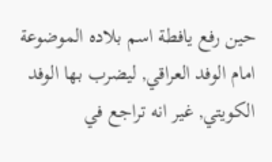حين رفع يافطة اسم بلاده الموضوعة امام الوفد العراقي, ليضرب بها الوفد الكويتي, غير انه تراجع في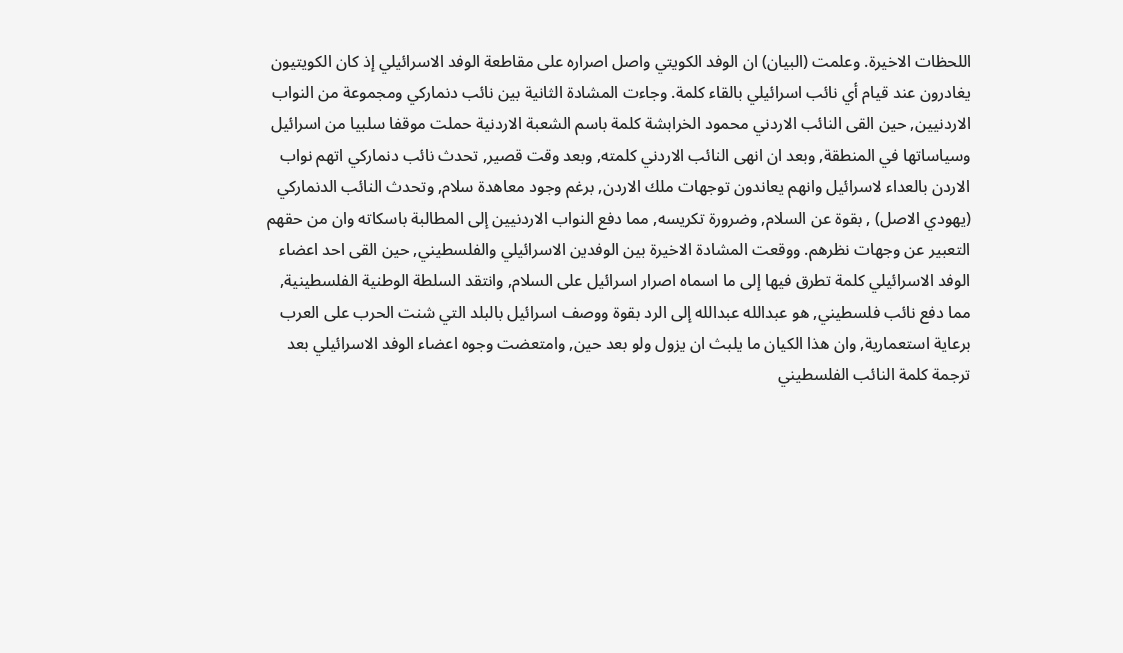اللحظات الاخيرة. وعلمت (البيان) ان الوفد الكويتي واصل اصراره على مقاطعة الوفد الاسرائيلي إذ كان الكويتيون يغادرون عند قيام أي نائب اسرائيلي بالقاء كلمة. وجاءت المشادة الثانية بين نائب دنماركي ومجموعة من النواب الاردنيين, حين القى النائب الاردني محمود الخرابشة كلمة باسم الشعبة الاردنية حملت موقفا سلبيا من اسرائيل وسياساتها في المنطقة, وبعد ان انهى النائب الاردني كلمته, وبعد وقت قصير, تحدث نائب دنماركي اتهم نواب الاردن بالعداء لاسرائيل وانهم يعاندون توجهات ملك الاردن, برغم وجود معاهدة سلام, وتحدث النائب الدنماركي (يهودي الاصل) , بقوة عن السلام, وضرورة تكريسه, مما دفع النواب الاردنيين إلى المطالبة باسكاته وان من حقهم التعبير عن وجهات نظرهم. ووقعت المشادة الاخيرة بين الوفدين الاسرائيلي والفلسطيني, حين القى احد اعضاء الوفد الاسرائيلي كلمة تطرق فيها إلى ما اسماه اصرار اسرائيل على السلام, وانتقد السلطة الوطنية الفلسطينية, مما دفع نائب فلسطيني, هو عبدالله عبدالله إلى الرد بقوة ووصف اسرائيل بالبلد التي شنت الحرب على العرب برعاية استعمارية, وان هذا الكيان ما يلبث ان يزول ولو بعد حين, وامتعضت وجوه اعضاء الوفد الاسرائيلي بعد ترجمة كلمة النائب الفلسطيني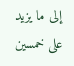إلى ما يزيد على خمسين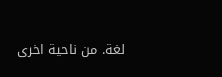لغة. من ناحية اخرى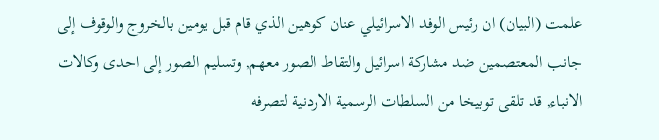علمت (البيان) ان رئيس الوفد الاسرائيلي عنان كوهين الذي قام قبل يومين بالخروج والوقوف إلى جانب المعتصمين ضد مشاركة اسرائيل والتقاط الصور معهم, وتسليم الصور إلى احدى وكالات الانباء, قد تلقى توبيخا من السلطات الرسمية الاردنية لتصرفه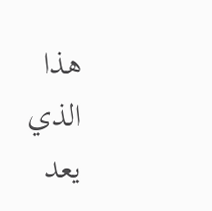هذا الذي يعد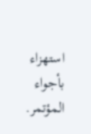استهزاء بأجواء المؤتمر.